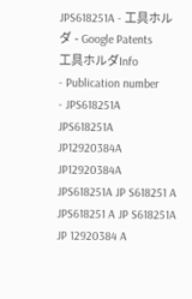JPS618251A - 工具ホルダ - Google Patents
工具ホルダInfo
- Publication number
- JPS618251A JPS618251A JP12920384A JP12920384A JPS618251A JP S618251 A JPS618251 A JP S618251A JP 12920384 A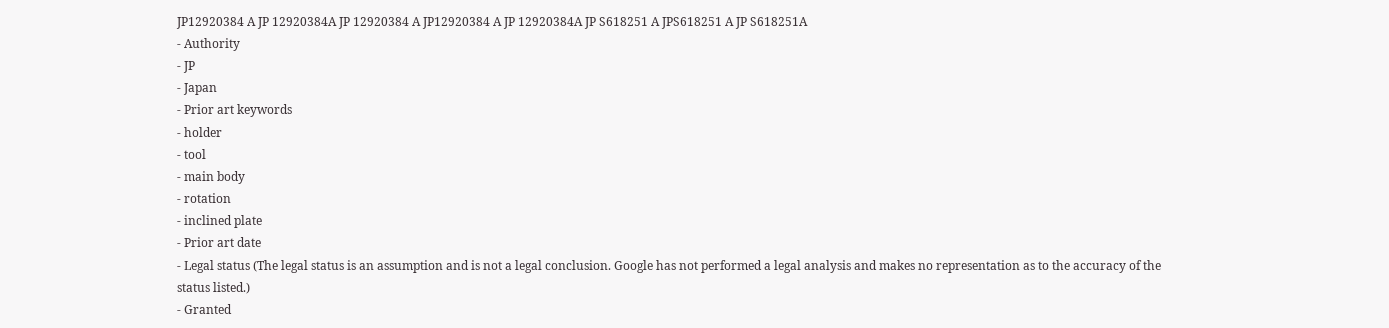JP12920384 A JP 12920384A JP 12920384 A JP12920384 A JP 12920384A JP S618251 A JPS618251 A JP S618251A
- Authority
- JP
- Japan
- Prior art keywords
- holder
- tool
- main body
- rotation
- inclined plate
- Prior art date
- Legal status (The legal status is an assumption and is not a legal conclusion. Google has not performed a legal analysis and makes no representation as to the accuracy of the status listed.)
- Granted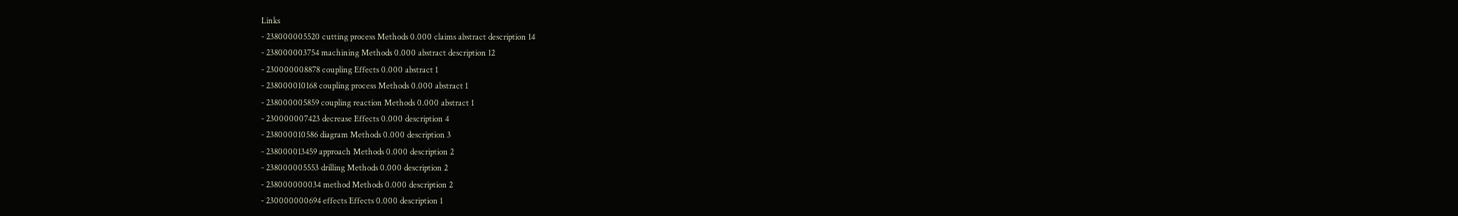Links
- 238000005520 cutting process Methods 0.000 claims abstract description 14
- 238000003754 machining Methods 0.000 abstract description 12
- 230000008878 coupling Effects 0.000 abstract 1
- 238000010168 coupling process Methods 0.000 abstract 1
- 238000005859 coupling reaction Methods 0.000 abstract 1
- 230000007423 decrease Effects 0.000 description 4
- 238000010586 diagram Methods 0.000 description 3
- 238000013459 approach Methods 0.000 description 2
- 238000005553 drilling Methods 0.000 description 2
- 238000000034 method Methods 0.000 description 2
- 230000000694 effects Effects 0.000 description 1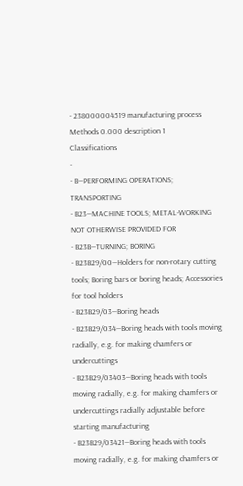- 238000004519 manufacturing process Methods 0.000 description 1
Classifications
-
- B—PERFORMING OPERATIONS; TRANSPORTING
- B23—MACHINE TOOLS; METAL-WORKING NOT OTHERWISE PROVIDED FOR
- B23B—TURNING; BORING
- B23B29/00—Holders for non-rotary cutting tools; Boring bars or boring heads; Accessories for tool holders
- B23B29/03—Boring heads
- B23B29/034—Boring heads with tools moving radially, e.g. for making chamfers or undercuttings
- B23B29/03403—Boring heads with tools moving radially, e.g. for making chamfers or undercuttings radially adjustable before starting manufacturing
- B23B29/03421—Boring heads with tools moving radially, e.g. for making chamfers or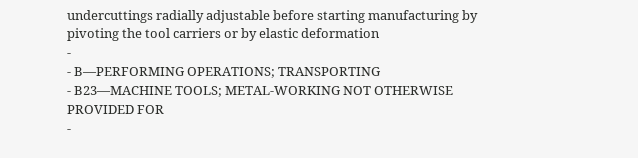undercuttings radially adjustable before starting manufacturing by pivoting the tool carriers or by elastic deformation
-
- B—PERFORMING OPERATIONS; TRANSPORTING
- B23—MACHINE TOOLS; METAL-WORKING NOT OTHERWISE PROVIDED FOR
-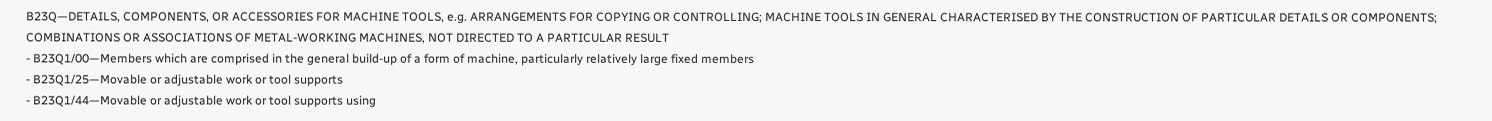B23Q—DETAILS, COMPONENTS, OR ACCESSORIES FOR MACHINE TOOLS, e.g. ARRANGEMENTS FOR COPYING OR CONTROLLING; MACHINE TOOLS IN GENERAL CHARACTERISED BY THE CONSTRUCTION OF PARTICULAR DETAILS OR COMPONENTS; COMBINATIONS OR ASSOCIATIONS OF METAL-WORKING MACHINES, NOT DIRECTED TO A PARTICULAR RESULT
- B23Q1/00—Members which are comprised in the general build-up of a form of machine, particularly relatively large fixed members
- B23Q1/25—Movable or adjustable work or tool supports
- B23Q1/44—Movable or adjustable work or tool supports using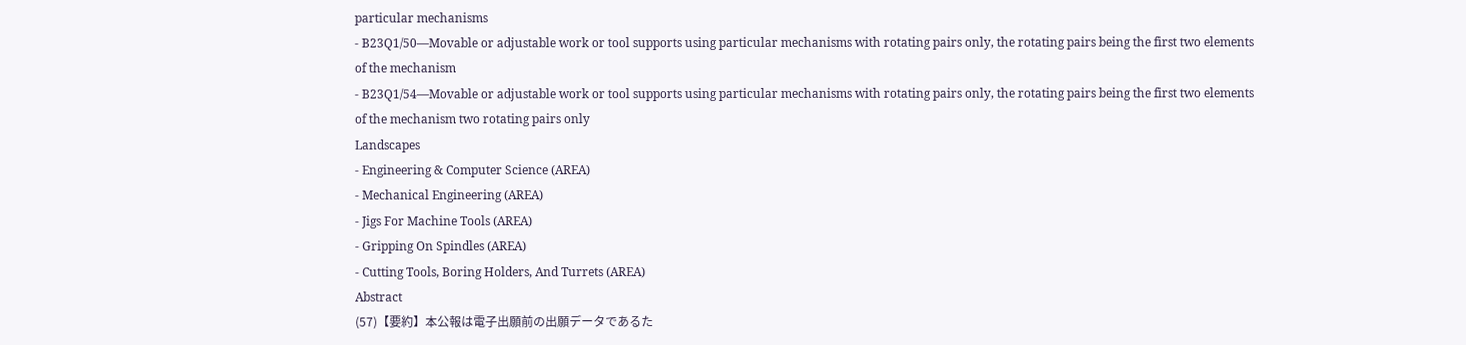particular mechanisms
- B23Q1/50—Movable or adjustable work or tool supports using particular mechanisms with rotating pairs only, the rotating pairs being the first two elements of the mechanism
- B23Q1/54—Movable or adjustable work or tool supports using particular mechanisms with rotating pairs only, the rotating pairs being the first two elements of the mechanism two rotating pairs only
Landscapes
- Engineering & Computer Science (AREA)
- Mechanical Engineering (AREA)
- Jigs For Machine Tools (AREA)
- Gripping On Spindles (AREA)
- Cutting Tools, Boring Holders, And Turrets (AREA)
Abstract
(57)【要約】本公報は電子出願前の出願データであるた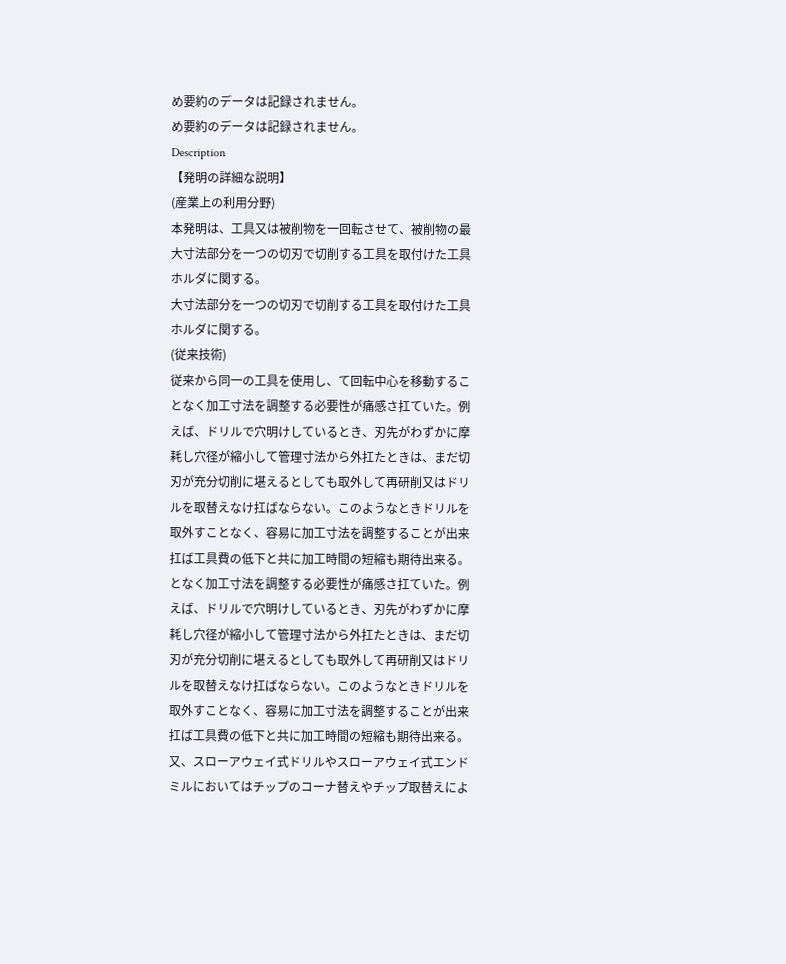め要約のデータは記録されません。
め要約のデータは記録されません。
Description
【発明の詳細な説明】
(産業上の利用分野)
本発明は、工具又は被削物を一回転させて、被削物の最
大寸法部分を一つの切刃で切削する工具を取付けた工具
ホルダに関する。
大寸法部分を一つの切刃で切削する工具を取付けた工具
ホルダに関する。
(従来技術)
従来から同一の工具を使用し、て回転中心を移動するこ
となく加工寸法を調整する必要性が痛感さ扛ていた。例
えば、ドリルで穴明けしているとき、刃先がわずかに摩
耗し穴径が縮小して管理寸法から外扛たときは、まだ切
刃が充分切削に堪えるとしても取外して再研削又はドリ
ルを取替えなけ扛ばならない。このようなときドリルを
取外すことなく、容易に加工寸法を調整することが出来
扛ば工具費の低下と共に加工時間の短縮も期待出来る。
となく加工寸法を調整する必要性が痛感さ扛ていた。例
えば、ドリルで穴明けしているとき、刃先がわずかに摩
耗し穴径が縮小して管理寸法から外扛たときは、まだ切
刃が充分切削に堪えるとしても取外して再研削又はドリ
ルを取替えなけ扛ばならない。このようなときドリルを
取外すことなく、容易に加工寸法を調整することが出来
扛ば工具費の低下と共に加工時間の短縮も期待出来る。
又、スローアウェイ式ドリルやスローアウェイ式エンド
ミルにおいてはチップのコーナ替えやチップ取替えによ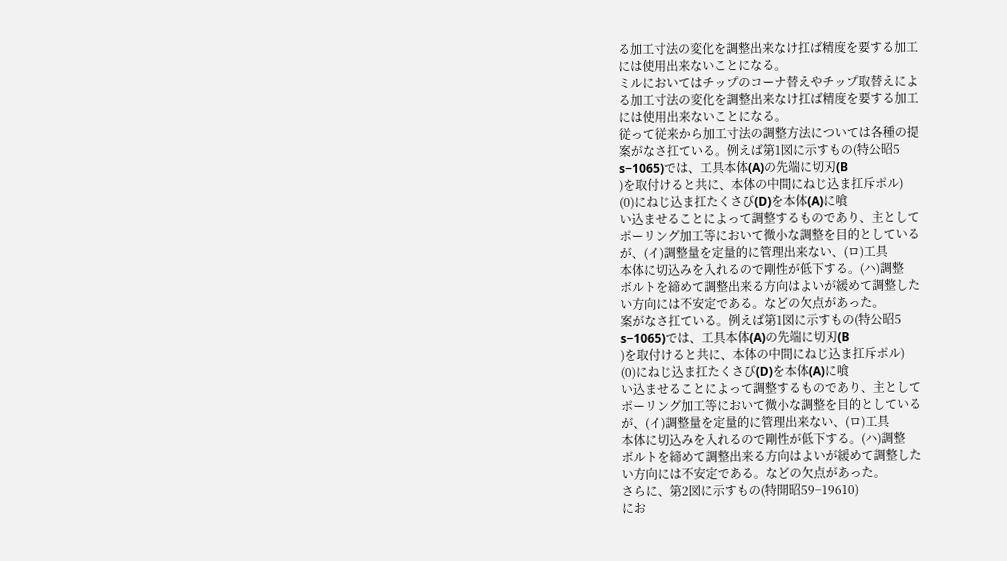る加工寸法の変化を調整出来なけ扛ば精度を要する加工
には使用出来ないことになる。
ミルにおいてはチップのコーナ替えやチップ取替えによ
る加工寸法の変化を調整出来なけ扛ば精度を要する加工
には使用出来ないことになる。
従って従来から加工寸法の調整方法については各種の提
案がなさ扛ている。例えば第1図に示すもの(特公昭5
s−1065)では、工具本体(A)の先端に切刃(B
)を取付けると共に、本体の中間にねじ込ま扛斥ポル)
(0)にねじ込ま扛たくさび(D)を本体(A)に喰
い込ませることによって調整するものであり、主として
ポーリング加工等において微小な調整を目的としている
が、(イ)調整量を定量的に管理出来ない、(ロ)工具
本体に切込みを入れるので剛性が低下する。(ハ)調整
ボルトを締めて調整出来る方向はよいが緩めて調整した
い方向には不安定である。などの欠点があった。
案がなさ扛ている。例えば第1図に示すもの(特公昭5
s−1065)では、工具本体(A)の先端に切刃(B
)を取付けると共に、本体の中間にねじ込ま扛斥ポル)
(0)にねじ込ま扛たくさび(D)を本体(A)に喰
い込ませることによって調整するものであり、主として
ポーリング加工等において微小な調整を目的としている
が、(イ)調整量を定量的に管理出来ない、(ロ)工具
本体に切込みを入れるので剛性が低下する。(ハ)調整
ボルトを締めて調整出来る方向はよいが緩めて調整した
い方向には不安定である。などの欠点があった。
さらに、第2図に示すもの(特開昭59−19610)
にお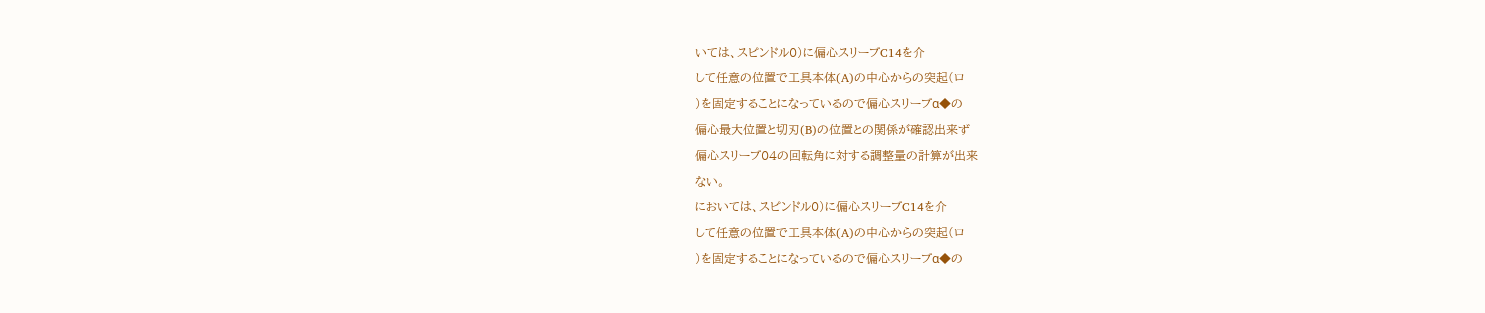いては、スピンドル0)に偏心スリーブC14を介
して任意の位置で工具本体(A)の中心からの突起(ロ
)を固定することになっているので偏心スリーブα◆の
偏心最大位置と切刃(B)の位置との関係が確認出来ず
偏心スリーブ04の回転角に対する調整量の計算が出来
ない。
においては、スピンドル0)に偏心スリーブC14を介
して任意の位置で工具本体(A)の中心からの突起(ロ
)を固定することになっているので偏心スリーブα◆の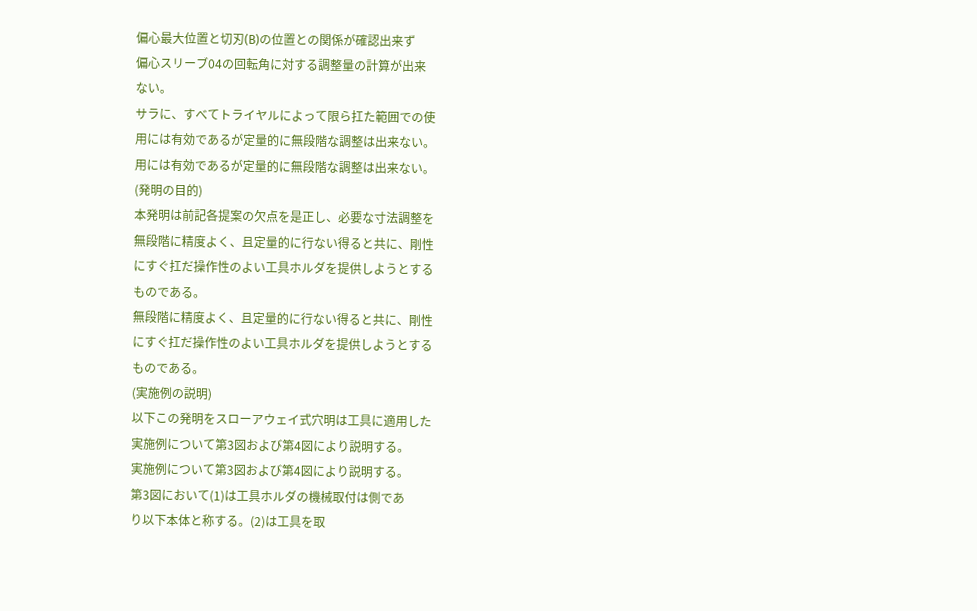偏心最大位置と切刃(B)の位置との関係が確認出来ず
偏心スリーブ04の回転角に対する調整量の計算が出来
ない。
サラに、すべてトライヤルによって限ら扛た範囲での使
用には有効であるが定量的に無段階な調整は出来ない。
用には有効であるが定量的に無段階な調整は出来ない。
(発明の目的)
本発明は前記各提案の欠点を是正し、必要な寸法調整を
無段階に精度よく、且定量的に行ない得ると共に、剛性
にすぐ扛だ操作性のよい工具ホルダを提供しようとする
ものである。
無段階に精度よく、且定量的に行ない得ると共に、剛性
にすぐ扛だ操作性のよい工具ホルダを提供しようとする
ものである。
(実施例の説明)
以下この発明をスローアウェイ式穴明は工具に適用した
実施例について第3図および第4図により説明する。
実施例について第3図および第4図により説明する。
第3図において(1)は工具ホルダの機械取付は側であ
り以下本体と称する。(2)は工具を取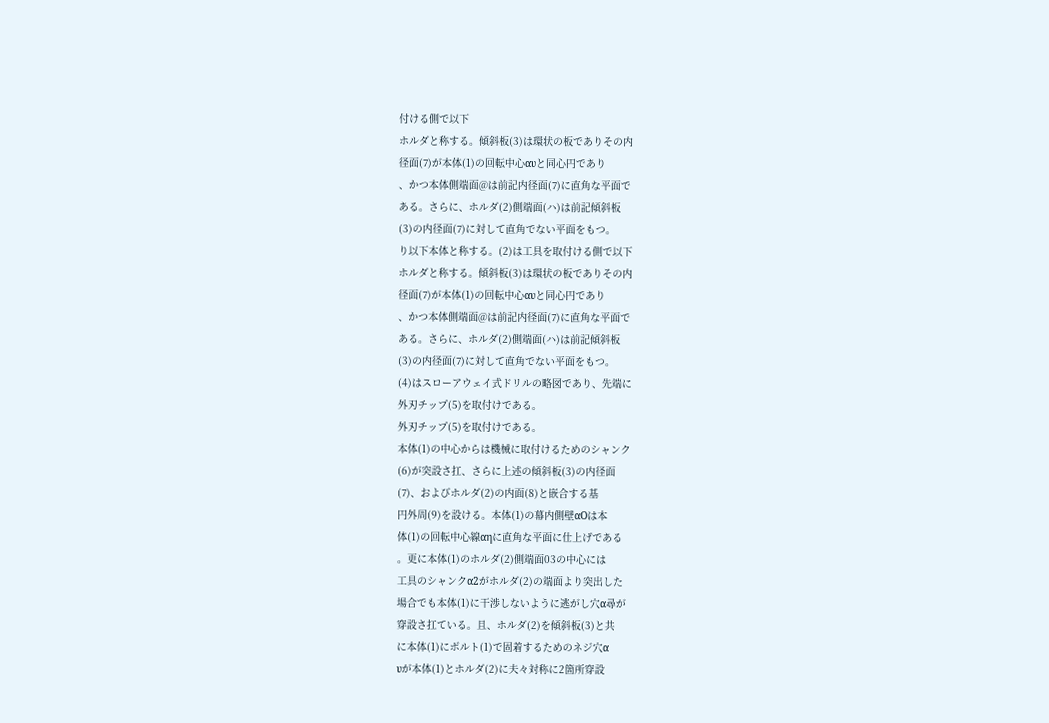付ける側で以下
ホルダと称する。傾斜板(3)は環状の板でありその内
径面(7)が本体(1)の回転中心αυと同心円であり
、かつ本体側端面@は前記内径面(7)に直角な平面で
ある。さらに、ホルダ(2)側端面(ハ)は前記傾斜板
(3)の内径面(7)に対して直角でない平面をもつ。
り以下本体と称する。(2)は工具を取付ける側で以下
ホルダと称する。傾斜板(3)は環状の板でありその内
径面(7)が本体(1)の回転中心αυと同心円であり
、かつ本体側端面@は前記内径面(7)に直角な平面で
ある。さらに、ホルダ(2)側端面(ハ)は前記傾斜板
(3)の内径面(7)に対して直角でない平面をもつ。
(4)はスローアウェイ式ドリルの略図であり、先端に
外刃チップ(5)を取付けである。
外刃チップ(5)を取付けである。
本体(1)の中心からは機械に取付けるためのシャンク
(6)が突設さ扛、さらに上述の傾斜板(3)の内径面
(7)、およびホルダ(2)の内面(8)と嵌合する基
円外周(9)を設ける。本体(1)の幕内側壁αOは本
体(1)の回転中心線αηに直角な平面に仕上げである
。更に本体(1)のホルダ(2)側端面03の中心には
工具のシャンクα2がホルダ(2)の端面より突出した
場合でも本体(1)に干渉しないように逃がし穴α尋が
穿設さ扛ている。且、ホルダ(2)を傾斜板(3)と共
に本体(1)にボルト(1)で固着するためのネジ穴α
υが本体(1)とホルダ(2)に夫々対称に2箇所穿設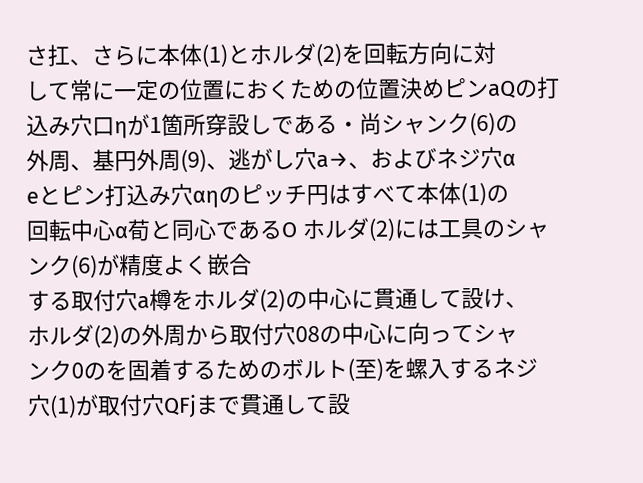さ扛、さらに本体(1)とホルダ(2)を回転方向に対
して常に一定の位置におくための位置決めピンaQの打
込み穴口ηが1箇所穿設しである・尚シャンク(6)の
外周、基円外周(9)、逃がし穴a→、およびネジ穴α
eとピン打込み穴αηのピッチ円はすべて本体(1)の
回転中心α荀と同心であるO ホルダ(2)には工具のシャンク(6)が精度よく嵌合
する取付穴a樽をホルダ(2)の中心に貫通して設け、
ホルダ(2)の外周から取付穴08の中心に向ってシャ
ンク0のを固着するためのボルト(至)を螺入するネジ
穴(1)が取付穴QFjまで貫通して設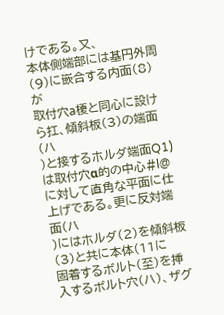けである。又、
本体側端部には基円外周(9)に嵌合する内面(8)が
取付穴a榎と同心に設けら扛、傾斜板(3)の端面(ハ
)と接するホルダ端面Q1)は取付穴α的の中心#l@
に対して直角な平面に仕上げである。更に反対端面(ハ
)にはホルダ(2)を傾斜板(3)と共に本体(11に
固着するボルト(至)を挿入するボルト穴(ハ)、ザグ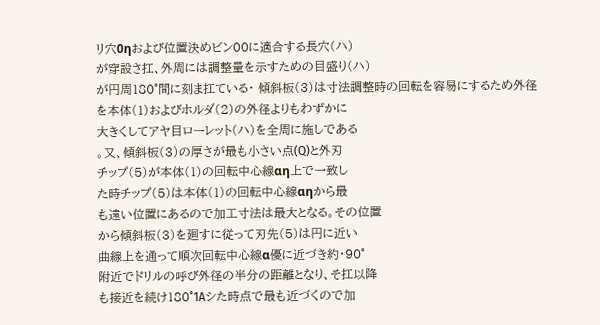リ穴0ηおよび位置決めビン00に適合する長穴(ハ)
が穿設さ扛、外周には調整量を示すための目盛り(ハ)
が円周180°間に刻ま扛ている・ 傾斜板(3)は寸法調整時の回転を容易にするため外径
を本体(1)およびホルダ(2)の外径よりもわずかに
大きくしてアヤ目ローレット(ハ)を全周に施しである
。又、傾斜板(3)の厚さが最も小さい点(Q)と外刃
チップ(5)が本体(1)の回転中心線αη上で一致し
た時チップ(5)は本体(1)の回転中心線αηから最
も遠い位置にあるので加工寸法は最大となる。その位置
から傾斜板(3)を廻すに従って刃先(5)は円に近い
曲線上を通って順次回転中心線α優に近づき約・90°
附近でドリルの呼び外径の半分の距離となり、そ扛以降
も接近を続け180°1Aシた時点で最も近づくので加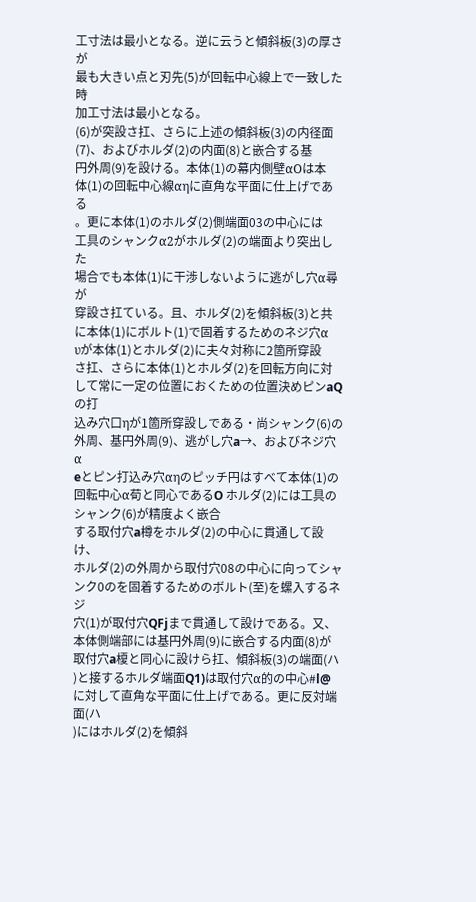工寸法は最小となる。逆に云うと傾斜板(3)の厚さが
最も大きい点と刃先(5)が回転中心線上で一致した時
加工寸法は最小となる。
(6)が突設さ扛、さらに上述の傾斜板(3)の内径面
(7)、およびホルダ(2)の内面(8)と嵌合する基
円外周(9)を設ける。本体(1)の幕内側壁αOは本
体(1)の回転中心線αηに直角な平面に仕上げである
。更に本体(1)のホルダ(2)側端面03の中心には
工具のシャンクα2がホルダ(2)の端面より突出した
場合でも本体(1)に干渉しないように逃がし穴α尋が
穿設さ扛ている。且、ホルダ(2)を傾斜板(3)と共
に本体(1)にボルト(1)で固着するためのネジ穴α
υが本体(1)とホルダ(2)に夫々対称に2箇所穿設
さ扛、さらに本体(1)とホルダ(2)を回転方向に対
して常に一定の位置におくための位置決めピンaQの打
込み穴口ηが1箇所穿設しである・尚シャンク(6)の
外周、基円外周(9)、逃がし穴a→、およびネジ穴α
eとピン打込み穴αηのピッチ円はすべて本体(1)の
回転中心α荀と同心であるO ホルダ(2)には工具のシャンク(6)が精度よく嵌合
する取付穴a樽をホルダ(2)の中心に貫通して設け、
ホルダ(2)の外周から取付穴08の中心に向ってシャ
ンク0のを固着するためのボルト(至)を螺入するネジ
穴(1)が取付穴QFjまで貫通して設けである。又、
本体側端部には基円外周(9)に嵌合する内面(8)が
取付穴a榎と同心に設けら扛、傾斜板(3)の端面(ハ
)と接するホルダ端面Q1)は取付穴α的の中心#l@
に対して直角な平面に仕上げである。更に反対端面(ハ
)にはホルダ(2)を傾斜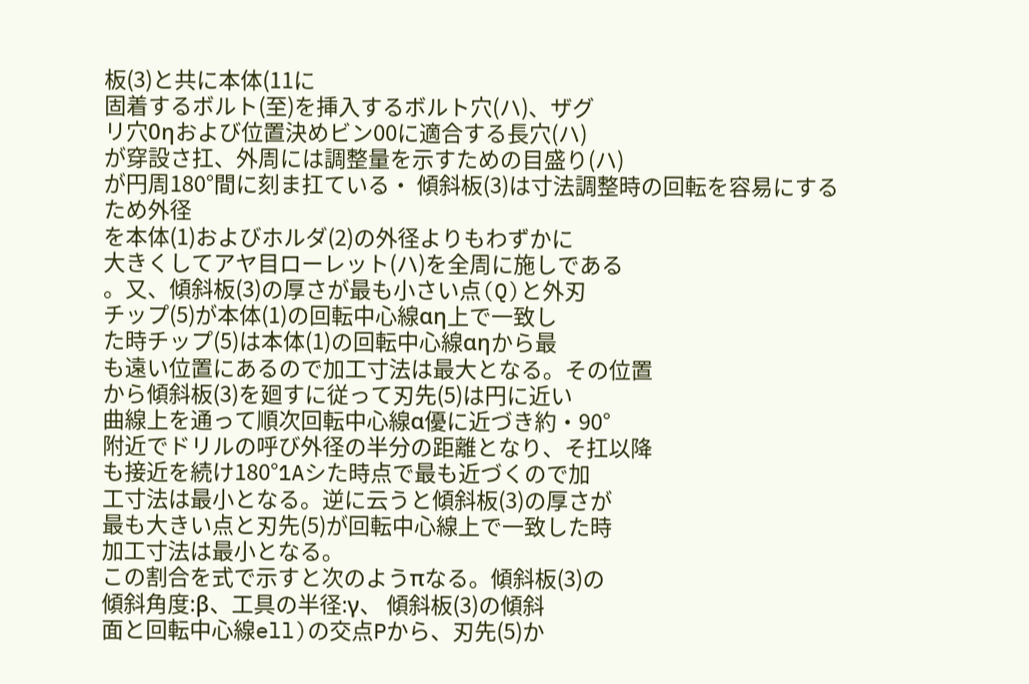板(3)と共に本体(11に
固着するボルト(至)を挿入するボルト穴(ハ)、ザグ
リ穴0ηおよび位置決めビン00に適合する長穴(ハ)
が穿設さ扛、外周には調整量を示すための目盛り(ハ)
が円周180°間に刻ま扛ている・ 傾斜板(3)は寸法調整時の回転を容易にするため外径
を本体(1)およびホルダ(2)の外径よりもわずかに
大きくしてアヤ目ローレット(ハ)を全周に施しである
。又、傾斜板(3)の厚さが最も小さい点(Q)と外刃
チップ(5)が本体(1)の回転中心線αη上で一致し
た時チップ(5)は本体(1)の回転中心線αηから最
も遠い位置にあるので加工寸法は最大となる。その位置
から傾斜板(3)を廻すに従って刃先(5)は円に近い
曲線上を通って順次回転中心線α優に近づき約・90°
附近でドリルの呼び外径の半分の距離となり、そ扛以降
も接近を続け180°1Aシた時点で最も近づくので加
工寸法は最小となる。逆に云うと傾斜板(3)の厚さが
最も大きい点と刃先(5)が回転中心線上で一致した時
加工寸法は最小となる。
この割合を式で示すと次のようπなる。傾斜板(3)の
傾斜角度:β、工具の半径:γ、 傾斜板(3)の傾斜
面と回転中心線ell)の交点Pから、刃先(5)か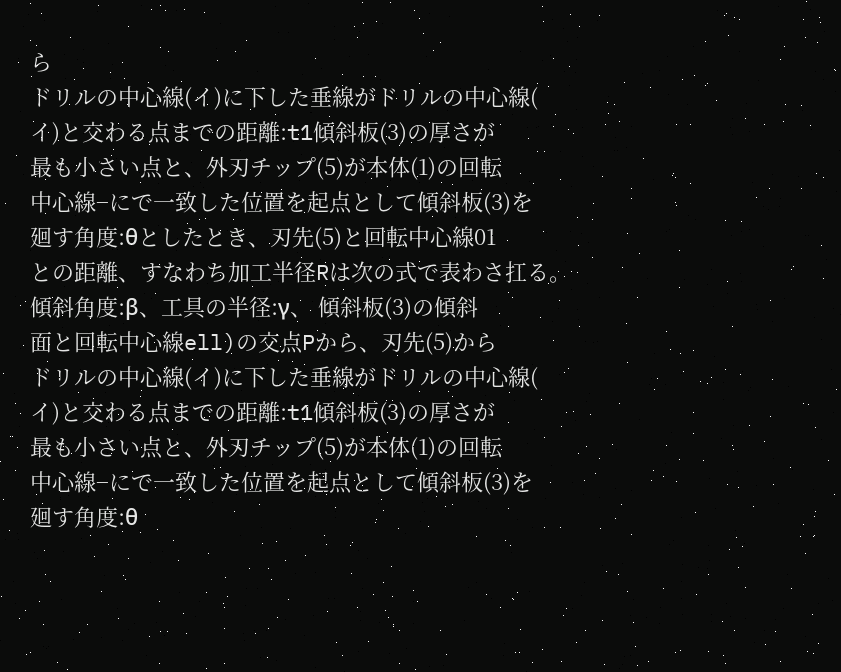ら
ドリルの中心線(イ)に下した垂線がドリルの中心線(
イ)と交わる点までの距離:t1傾斜板(3)の厚さが
最も小さい点と、外刃チップ(5)が本体(1)の回転
中心線−にで一致した位置を起点として傾斜板(3)を
廻す角度:θとしたとき、刃先(5)と回転中心線01
との距離、すなわち加工半径Rは次の式で表わさ扛る。
傾斜角度:β、工具の半径:γ、 傾斜板(3)の傾斜
面と回転中心線ell)の交点Pから、刃先(5)から
ドリルの中心線(イ)に下した垂線がドリルの中心線(
イ)と交わる点までの距離:t1傾斜板(3)の厚さが
最も小さい点と、外刃チップ(5)が本体(1)の回転
中心線−にで一致した位置を起点として傾斜板(3)を
廻す角度:θ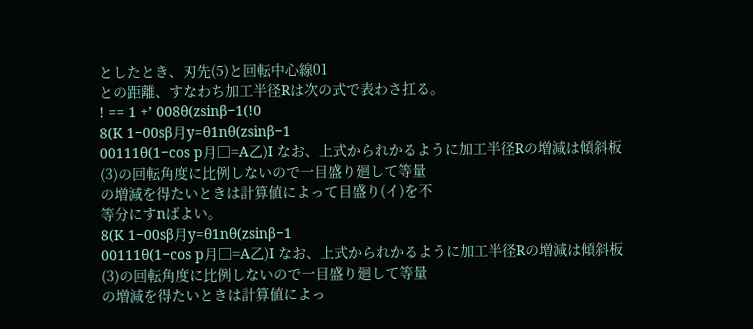としたとき、刃先(5)と回転中心線01
との距離、すなわち加工半径Rは次の式で表わさ扛る。
! == 1 +’ 008θ(zsinβ−1(!0
8(K 1−00sβ月y=θ1nθ(zsinβ−1
00111θ(1−cos p月□=A乙)I なお、上式かられかるように加工半径Rの増減は傾斜板
(3)の回転角度に比例しないので一目盛り廻して等量
の増減を得たいときは計算値によって目盛り(イ)を不
等分にすnばよい。
8(K 1−00sβ月y=θ1nθ(zsinβ−1
00111θ(1−cos p月□=A乙)I なお、上式かられかるように加工半径Rの増減は傾斜板
(3)の回転角度に比例しないので一目盛り廻して等量
の増減を得たいときは計算値によっ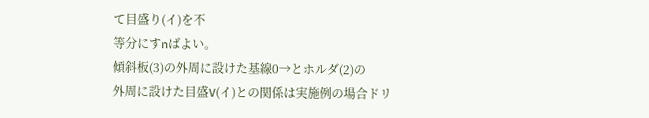て目盛り(イ)を不
等分にすnばよい。
傾斜板(3)の外周に設けた基線0→とホルダ(2)の
外周に設けた目盛V(イ)との関係は実施例の場合ドリ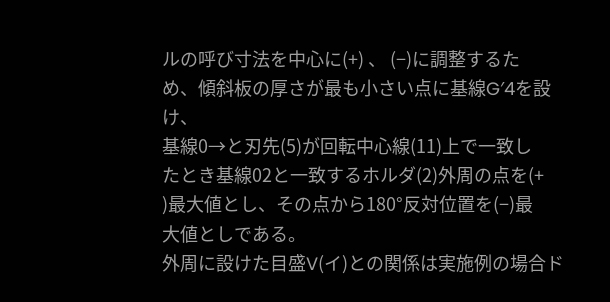ルの呼び寸法を中心に(+) 、 (−)に調整するた
め、傾斜板の厚さが最も小さい点に基線G′4を設け、
基線0→と刃先(5)が回転中心線(11)上で一致し
たとき基線02と一致するホルダ(2)外周の点を(+
)最大値とし、その点から180°反対位置を(−)最
大値としである。
外周に設けた目盛V(イ)との関係は実施例の場合ド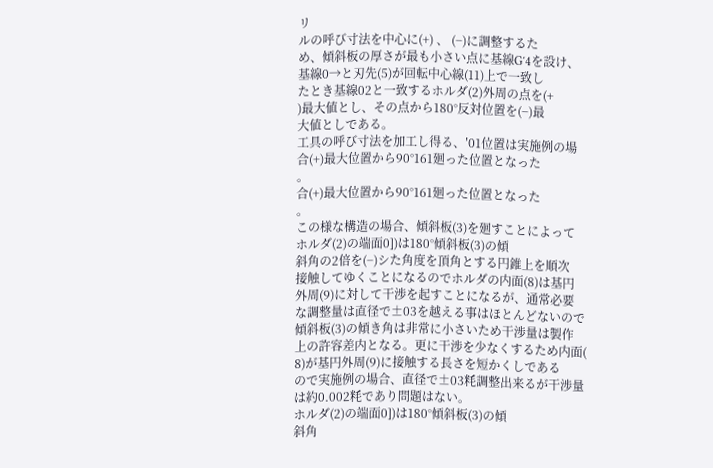リ
ルの呼び寸法を中心に(+) 、 (−)に調整するた
め、傾斜板の厚さが最も小さい点に基線G′4を設け、
基線0→と刃先(5)が回転中心線(11)上で一致し
たとき基線02と一致するホルダ(2)外周の点を(+
)最大値とし、その点から180°反対位置を(−)最
大値としである。
工具の呼び寸法を加工し得る、′01位置は実施例の場
合(+)最大位置から90°161廻った位置となった
。
合(+)最大位置から90°161廻った位置となった
。
この様な構造の場合、傾斜板(3)を廻すことによって
ホルダ(2)の端面0])は180°傾斜板(3)の傾
斜角の2倍を(−)シた角度を頂角とする円錐上を順次
接触してゆくことになるのでホルダの内面(8)は基円
外周(9)に対して干渉を起すことになるが、通常必要
な調整量は直径で±03を越える事はほとんどないので
傾斜板(3)の傾き角は非常に小さいため干渉量は製作
上の許容差内となる。更に干渉を少なくするため内面(
8)が基円外周(9)に接触する長さを短かくしである
ので実施例の場合、直径で±03粍調整出来るが干渉量
は約0.002粍であり問題はない。
ホルダ(2)の端面0])は180°傾斜板(3)の傾
斜角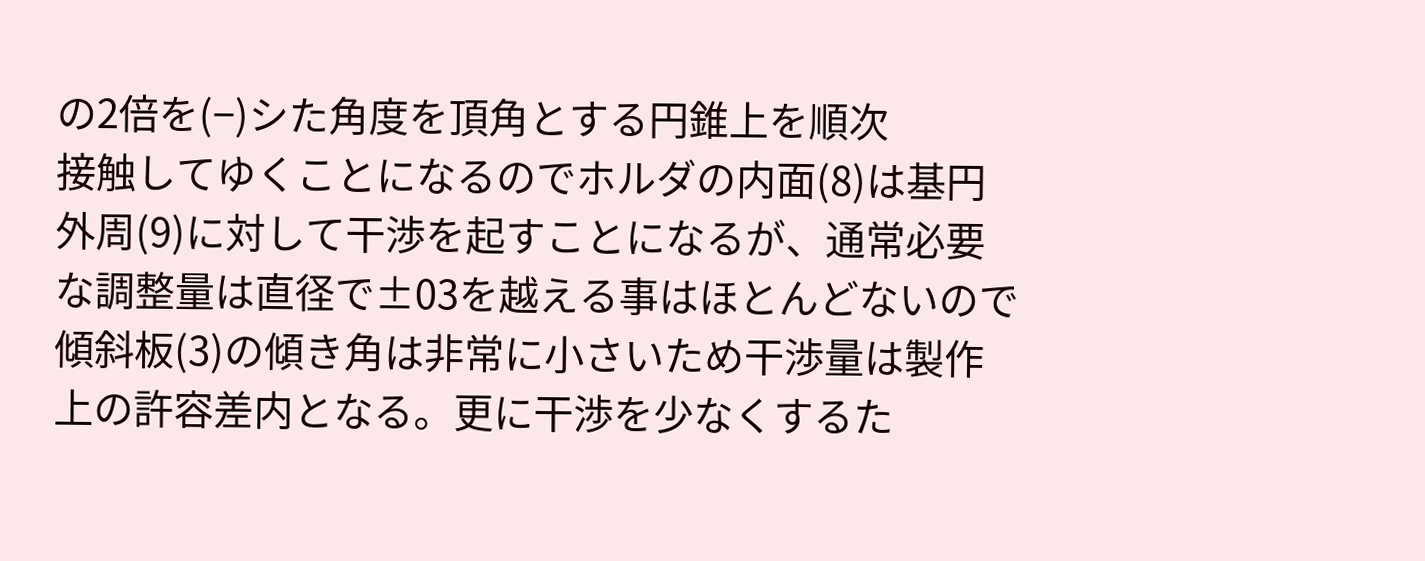の2倍を(−)シた角度を頂角とする円錐上を順次
接触してゆくことになるのでホルダの内面(8)は基円
外周(9)に対して干渉を起すことになるが、通常必要
な調整量は直径で±03を越える事はほとんどないので
傾斜板(3)の傾き角は非常に小さいため干渉量は製作
上の許容差内となる。更に干渉を少なくするた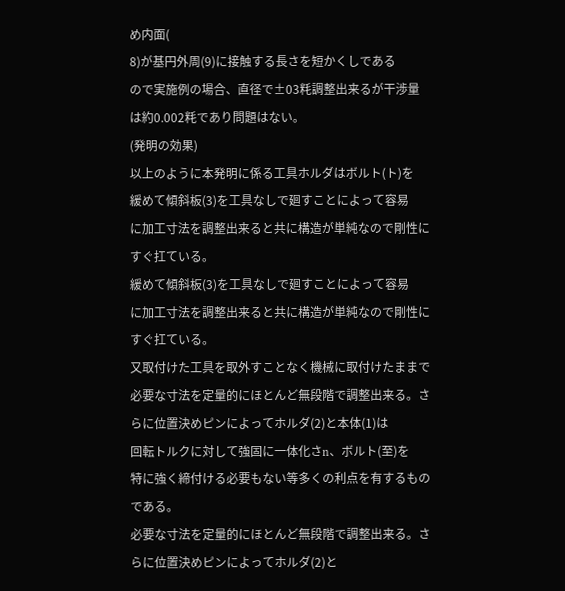め内面(
8)が基円外周(9)に接触する長さを短かくしである
ので実施例の場合、直径で±03粍調整出来るが干渉量
は約0.002粍であり問題はない。
(発明の効果)
以上のように本発明に係る工具ホルダはボルト(ト)を
緩めて傾斜板(3)を工具なしで廻すことによって容易
に加工寸法を調整出来ると共に構造が単純なので剛性に
すぐ扛ている。
緩めて傾斜板(3)を工具なしで廻すことによって容易
に加工寸法を調整出来ると共に構造が単純なので剛性に
すぐ扛ている。
又取付けた工具を取外すことなく機械に取付けたままで
必要な寸法を定量的にほとんど無段階で調整出来る。さ
らに位置決めピンによってホルダ(2)と本体(1)は
回転トルクに対して強固に一体化さn、ボルト(至)を
特に強く締付ける必要もない等多くの利点を有するもの
である。
必要な寸法を定量的にほとんど無段階で調整出来る。さ
らに位置決めピンによってホルダ(2)と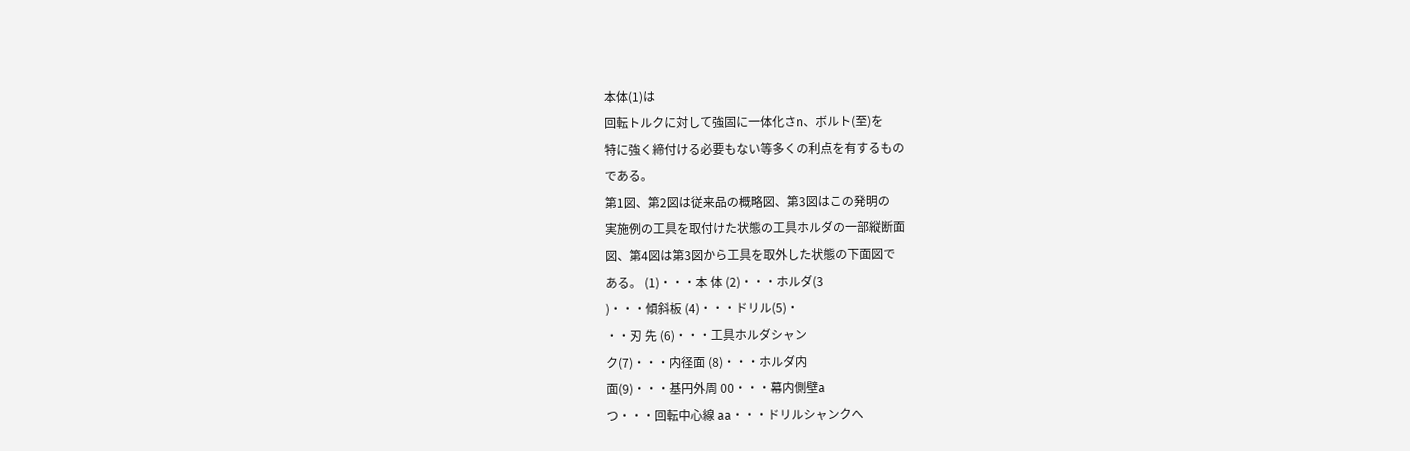本体(1)は
回転トルクに対して強固に一体化さn、ボルト(至)を
特に強く締付ける必要もない等多くの利点を有するもの
である。
第1図、第2図は従来品の概略図、第3図はこの発明の
実施例の工具を取付けた状態の工具ホルダの一部縦断面
図、第4図は第3図から工具を取外した状態の下面図で
ある。 (1)・・・本 体 (2)・・・ホルダ(3
)・・・傾斜板 (4)・・・ドリル(5)・
・・刃 先 (6)・・・工具ホルダシャン
ク(7)・・・内径面 (8)・・・ホルダ内
面(9)・・・基円外周 00・・・幕内側壁a
つ・・・回転中心線 aa・・・ドリルシャンクへ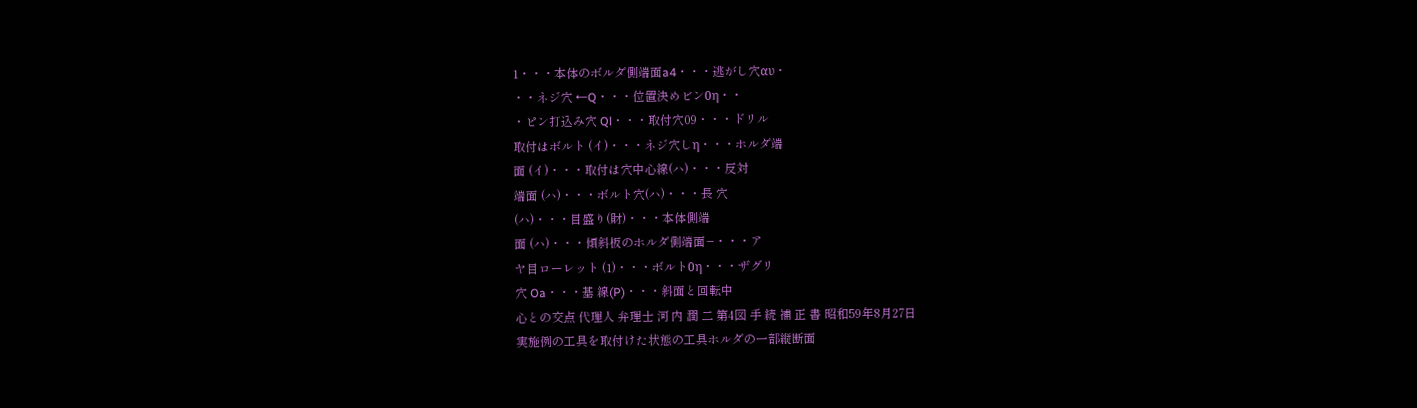1・・・本体のボルダ側端面a4・・・逃がし穴αυ・
・・ネジ穴 ←Q・・・位置決めビン0η・・
・ピン打込み穴 Ql・・・取付穴09・・・ドリル
取付はボルト (イ)・・・ネジ穴しη・・・ホルダ端
面 (イ)・・・取付は穴中心線(ハ)・・・反対
端面 (ハ)・・・ボルト穴(ハ)・・・長 穴
(ハ)・・・目盛り(財)・・・本体側端
面 (ハ)・・・傾斜板のホルダ側端面−・・・ア
ヤ目ローレット (1)・・・ボルト0η・・・ザグリ
穴 Oa・・・基 線(P)・・・斜面と回転中
心との交点 代理人 弁理士 河 内 潤 二 第4図 手 続 補 正 書 昭和59年8月27日
実施例の工具を取付けた状態の工具ホルダの一部縦断面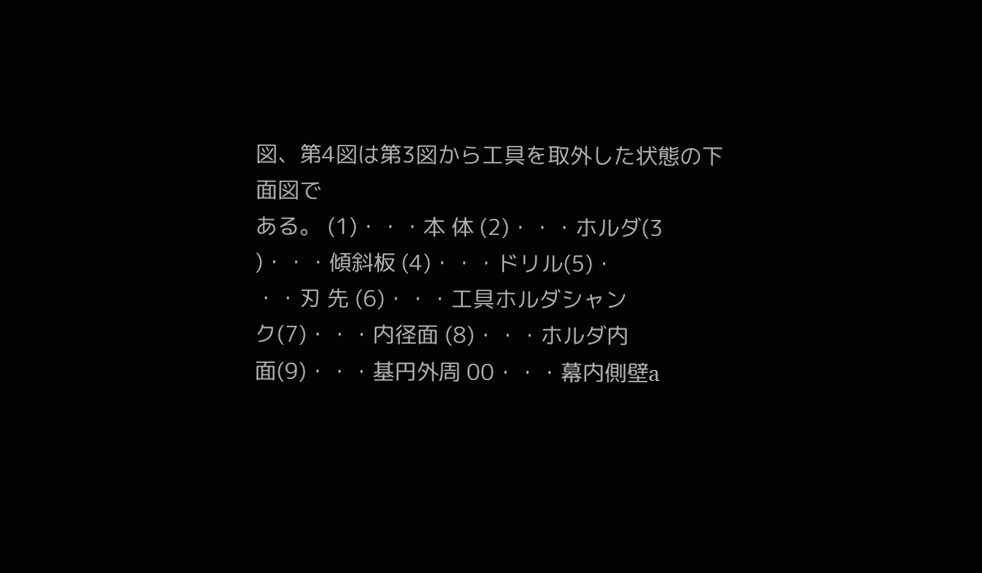図、第4図は第3図から工具を取外した状態の下面図で
ある。 (1)・・・本 体 (2)・・・ホルダ(3
)・・・傾斜板 (4)・・・ドリル(5)・
・・刃 先 (6)・・・工具ホルダシャン
ク(7)・・・内径面 (8)・・・ホルダ内
面(9)・・・基円外周 00・・・幕内側壁a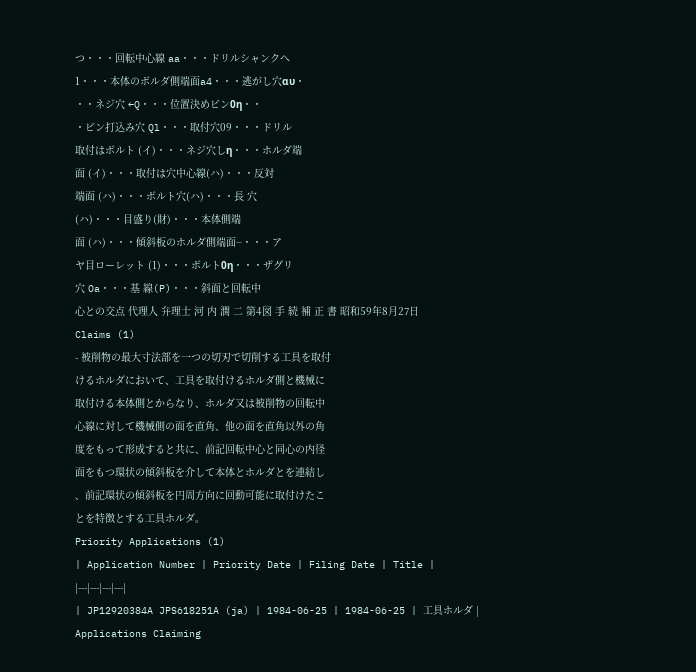つ・・・回転中心線 aa・・・ドリルシャンクへ
1・・・本体のボルダ側端面a4・・・逃がし穴αυ・
・・ネジ穴 ←Q・・・位置決めビン0η・・
・ピン打込み穴 Ql・・・取付穴09・・・ドリル
取付はボルト (イ)・・・ネジ穴しη・・・ホルダ端
面 (イ)・・・取付は穴中心線(ハ)・・・反対
端面 (ハ)・・・ボルト穴(ハ)・・・長 穴
(ハ)・・・目盛り(財)・・・本体側端
面 (ハ)・・・傾斜板のホルダ側端面−・・・ア
ヤ目ローレット (1)・・・ボルト0η・・・ザグリ
穴 Oa・・・基 線(P)・・・斜面と回転中
心との交点 代理人 弁理士 河 内 潤 二 第4図 手 続 補 正 書 昭和59年8月27日
Claims (1)
- 被削物の最大寸法部を一つの切刃で切削する工具を取付
けるホルダにおいて、工具を取付けるホルダ側と機械に
取付ける本体側とからなり、ホルダ又は被削物の回転中
心線に対して機械側の面を直角、他の面を直角以外の角
度をもって形成すると共に、前記回転中心と同心の内径
面をもつ環状の傾斜板を介して本体とホルダとを連結し
、前記環状の傾斜板を円周方向に回動可能に取付けたこ
とを特徴とする工具ホルダ。
Priority Applications (1)
| Application Number | Priority Date | Filing Date | Title |
|---|---|---|---|
| JP12920384A JPS618251A (ja) | 1984-06-25 | 1984-06-25 | 工具ホルダ |
Applications Claiming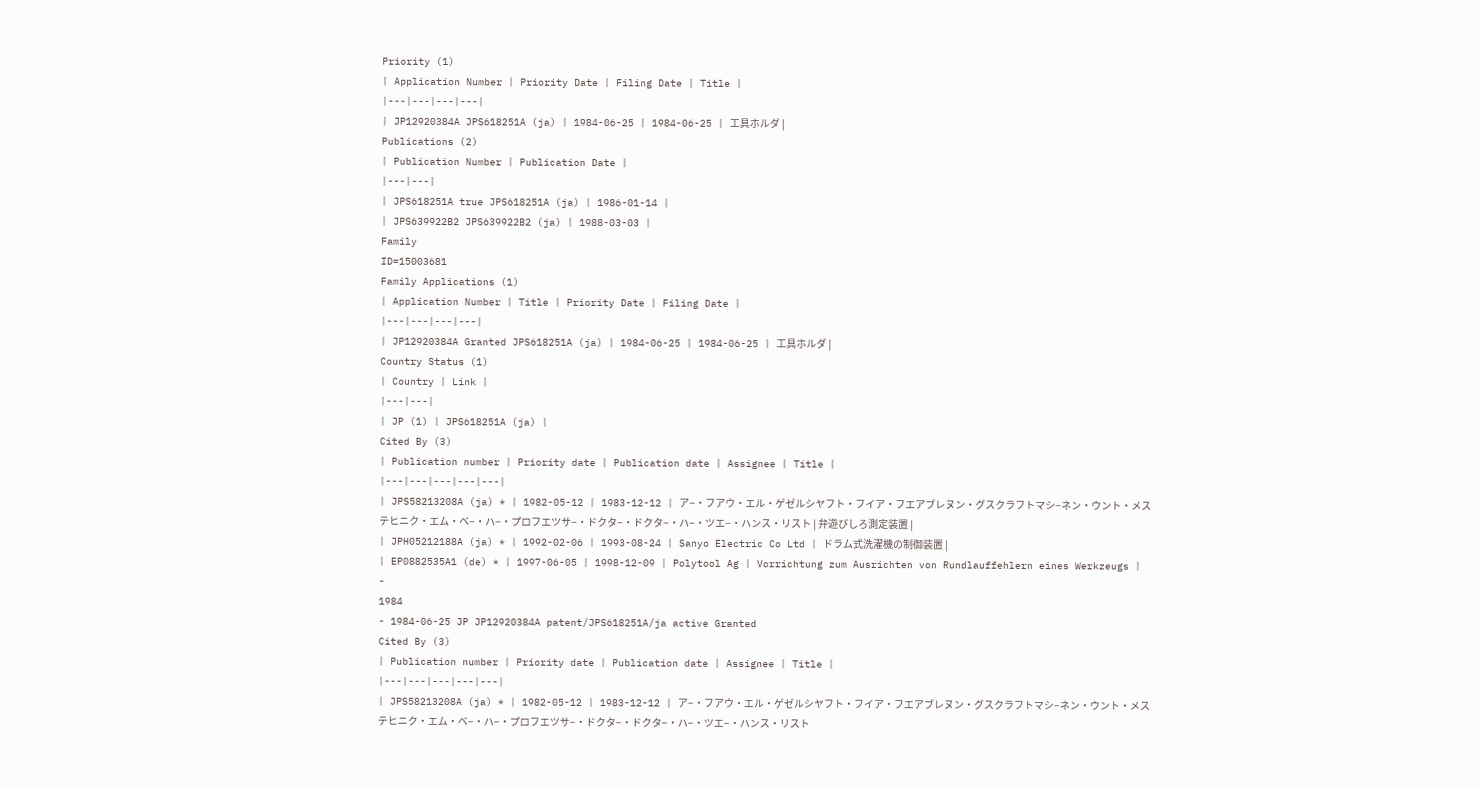Priority (1)
| Application Number | Priority Date | Filing Date | Title |
|---|---|---|---|
| JP12920384A JPS618251A (ja) | 1984-06-25 | 1984-06-25 | 工具ホルダ |
Publications (2)
| Publication Number | Publication Date |
|---|---|
| JPS618251A true JPS618251A (ja) | 1986-01-14 |
| JPS639922B2 JPS639922B2 (ja) | 1988-03-03 |
Family
ID=15003681
Family Applications (1)
| Application Number | Title | Priority Date | Filing Date |
|---|---|---|---|
| JP12920384A Granted JPS618251A (ja) | 1984-06-25 | 1984-06-25 | 工具ホルダ |
Country Status (1)
| Country | Link |
|---|---|
| JP (1) | JPS618251A (ja) |
Cited By (3)
| Publication number | Priority date | Publication date | Assignee | Title |
|---|---|---|---|---|
| JPS58213208A (ja) * | 1982-05-12 | 1983-12-12 | ア−・フアウ・エル・ゲゼルシヤフト・フイア・フエアブレヌン・グスクラフトマシ−ネン・ウント・メステヒニク・エム・ベ−・ハ−・プロフエツサ−・ドクタ−・ドクタ−・ハ−・ツエ−・ハンス・リスト | 弁遊びしろ測定装置 |
| JPH05212188A (ja) * | 1992-02-06 | 1993-08-24 | Sanyo Electric Co Ltd | ドラム式洗濯機の制御装置 |
| EP0882535A1 (de) * | 1997-06-05 | 1998-12-09 | Polytool Ag | Vorrichtung zum Ausrichten von Rundlauffehlern eines Werkzeugs |
-
1984
- 1984-06-25 JP JP12920384A patent/JPS618251A/ja active Granted
Cited By (3)
| Publication number | Priority date | Publication date | Assignee | Title |
|---|---|---|---|---|
| JPS58213208A (ja) * | 1982-05-12 | 1983-12-12 | ア−・フアウ・エル・ゲゼルシヤフト・フイア・フエアブレヌン・グスクラフトマシ−ネン・ウント・メステヒニク・エム・ベ−・ハ−・プロフエツサ−・ドクタ−・ドクタ−・ハ−・ツエ−・ハンス・リスト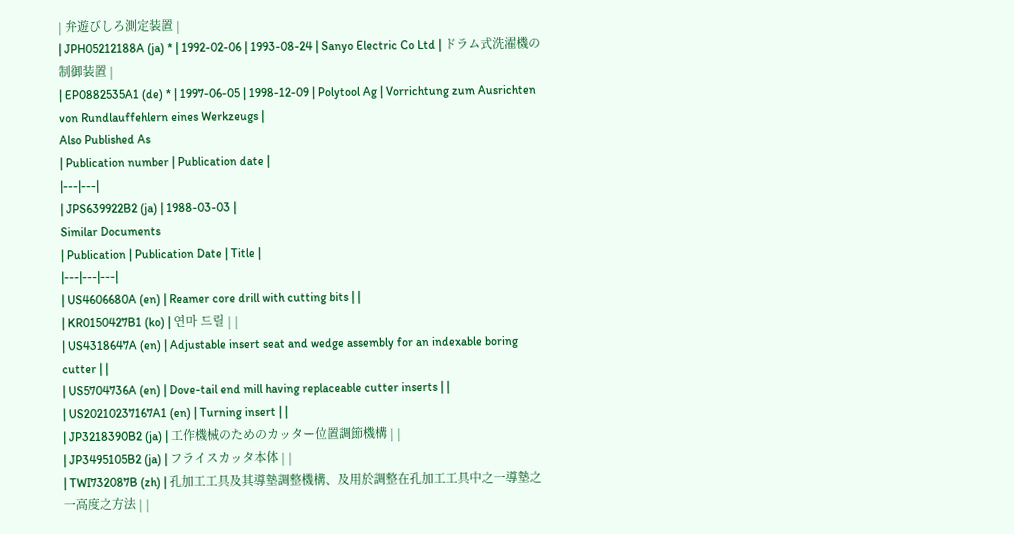| 弁遊びしろ測定装置 |
| JPH05212188A (ja) * | 1992-02-06 | 1993-08-24 | Sanyo Electric Co Ltd | ドラム式洗濯機の制御装置 |
| EP0882535A1 (de) * | 1997-06-05 | 1998-12-09 | Polytool Ag | Vorrichtung zum Ausrichten von Rundlauffehlern eines Werkzeugs |
Also Published As
| Publication number | Publication date |
|---|---|
| JPS639922B2 (ja) | 1988-03-03 |
Similar Documents
| Publication | Publication Date | Title |
|---|---|---|
| US4606680A (en) | Reamer core drill with cutting bits | |
| KR0150427B1 (ko) | 연마 드릴 | |
| US4318647A (en) | Adjustable insert seat and wedge assembly for an indexable boring cutter | |
| US5704736A (en) | Dove-tail end mill having replaceable cutter inserts | |
| US20210237167A1 (en) | Turning insert | |
| JP3218390B2 (ja) | 工作機械のためのカッター位置調節機構 | |
| JP3495105B2 (ja) | フライスカッタ本体 | |
| TWI732087B (zh) | 孔加工工具及其導墊調整機構、及用於調整在孔加工工具中之一導墊之一高度之方法 | |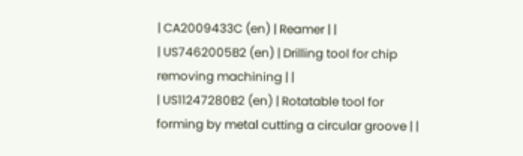| CA2009433C (en) | Reamer | |
| US7462005B2 (en) | Drilling tool for chip removing machining | |
| US11247280B2 (en) | Rotatable tool for forming by metal cutting a circular groove | |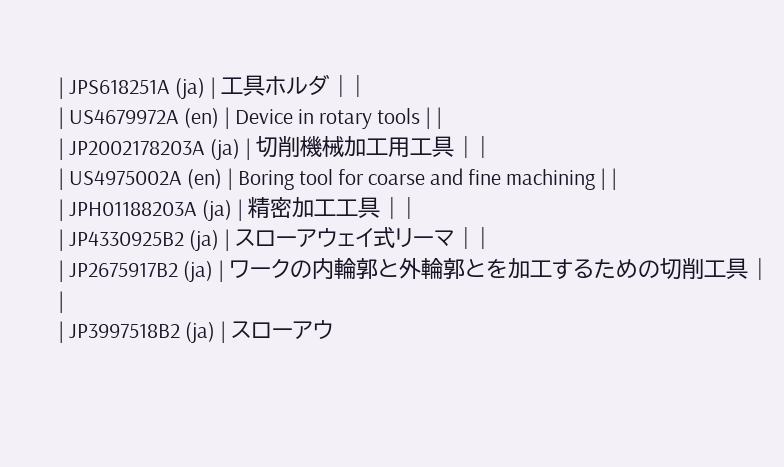| JPS618251A (ja) | 工具ホルダ | |
| US4679972A (en) | Device in rotary tools | |
| JP2002178203A (ja) | 切削機械加工用工具 | |
| US4975002A (en) | Boring tool for coarse and fine machining | |
| JPH01188203A (ja) | 精密加工工具 | |
| JP4330925B2 (ja) | スローアウェイ式リーマ | |
| JP2675917B2 (ja) | ワークの内輪郭と外輪郭とを加工するための切削工具 | |
| JP3997518B2 (ja) | スローアウ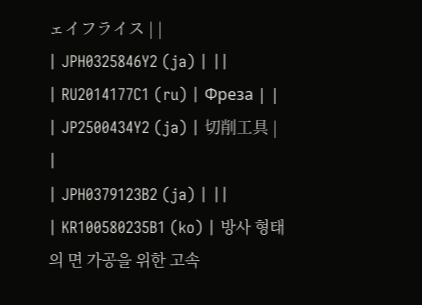ェイフライス | |
| JPH0325846Y2 (ja) | ||
| RU2014177C1 (ru) | Фреза | |
| JP2500434Y2 (ja) | 切削工具 | |
| JPH0379123B2 (ja) | ||
| KR100580235B1 (ko) | 방사 형태의 면 가공을 위한 고속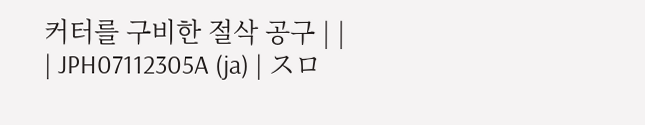커터를 구비한 절삭 공구 | |
| JPH07112305A (ja) | スロ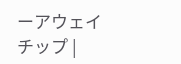ーアウェイチップ |